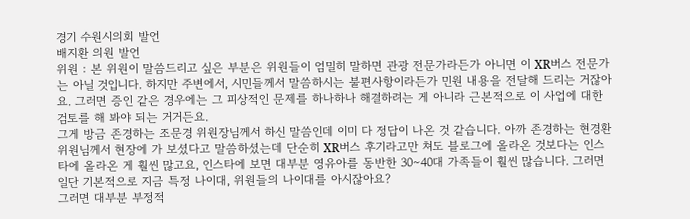경기 수원시의회 발언
배지환 의원 발언
위원 : 본 위원이 말씀드리고 싶은 부분은 위원들이 엄밀히 말하면 관광 전문가라든가 아니면 이 XR버스 전문가는 아닐 것입니다. 하지만 주변에서, 시민들께서 말씀하시는 불편사항이라든가 민원 내용을 전달해 드리는 거잖아요. 그러면 증인 같은 경우에는 그 피상적인 문제를 하나하나 해결하려는 게 아니라 근본적으로 이 사업에 대한 검토를 해 봐야 되는 거거든요.
그게 방금 존경하는 조문경 위원장님께서 하신 말씀인데 이미 다 정답이 나온 것 같습니다. 아까 존경하는 현경환 위원님께서 현장에 가 보셨다고 말씀하셨는데 단순히 XR버스 후기라고만 쳐도 블로그에 올라온 것보다는 인스타에 올라온 게 훨씬 많고요, 인스타에 보면 대부분 영유아를 동반한 30∼40대 가족들이 훨씬 많습니다. 그러면 일단 기본적으로 지금 특정 나이대, 위원들의 나이대를 아시잖아요?
그러면 대부분 부정적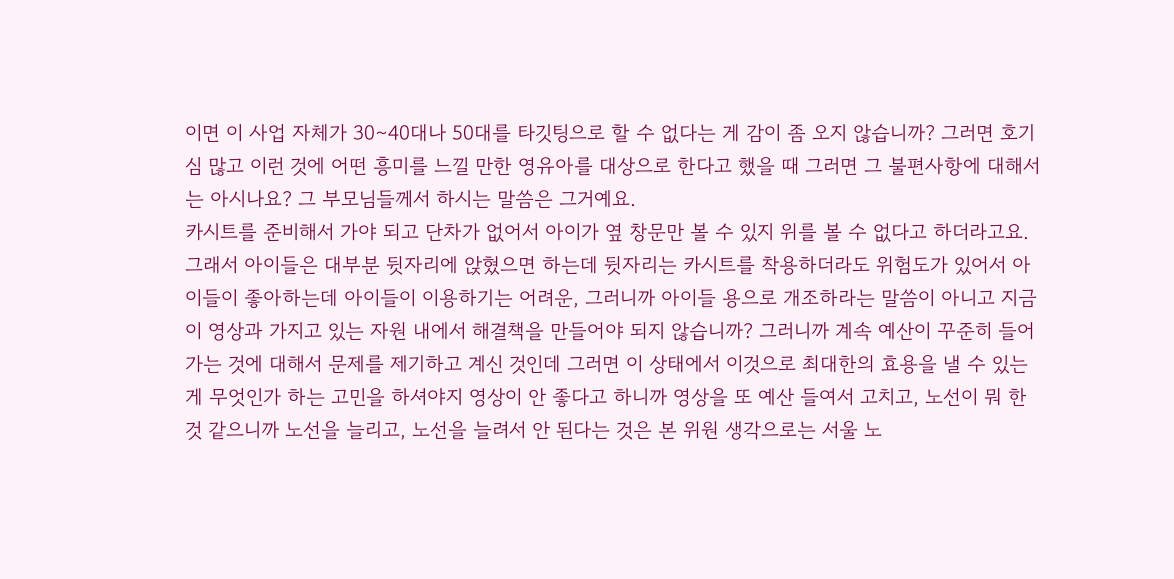이면 이 사업 자체가 30∼40대나 50대를 타깃팅으로 할 수 없다는 게 감이 좀 오지 않습니까? 그러면 호기심 많고 이런 것에 어떤 흥미를 느낄 만한 영유아를 대상으로 한다고 했을 때 그러면 그 불편사항에 대해서는 아시나요? 그 부모님들께서 하시는 말씀은 그거예요.
카시트를 준비해서 가야 되고 단차가 없어서 아이가 옆 창문만 볼 수 있지 위를 볼 수 없다고 하더라고요. 그래서 아이들은 대부분 뒷자리에 앉혔으면 하는데 뒷자리는 카시트를 착용하더라도 위험도가 있어서 아이들이 좋아하는데 아이들이 이용하기는 어려운, 그러니까 아이들 용으로 개조하라는 말씀이 아니고 지금 이 영상과 가지고 있는 자원 내에서 해결책을 만들어야 되지 않습니까? 그러니까 계속 예산이 꾸준히 들어가는 것에 대해서 문제를 제기하고 계신 것인데 그러면 이 상태에서 이것으로 최대한의 효용을 낼 수 있는 게 무엇인가 하는 고민을 하셔야지 영상이 안 좋다고 하니까 영상을 또 예산 들여서 고치고, 노선이 뭐 한 것 같으니까 노선을 늘리고, 노선을 늘려서 안 된다는 것은 본 위원 생각으로는 서울 노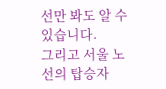선만 봐도 알 수 있습니다.
그리고 서울 노선의 탑승자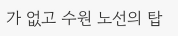가 없고 수원 노선의 탑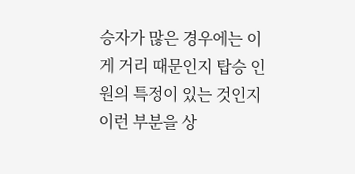승자가 많은 경우에는 이게 거리 때문인지 탑승 인원의 특정이 있는 것인지 이런 부분을 상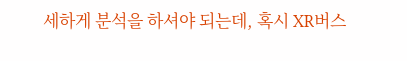세하게 분석을 하셔야 되는데, 혹시 XR버스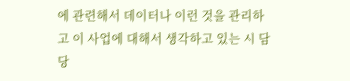에 관련해서 데이터나 이런 것을 관리하고 이 사업에 대해서 생각하고 있는 시 담당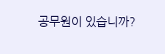공무원이 있습니까?